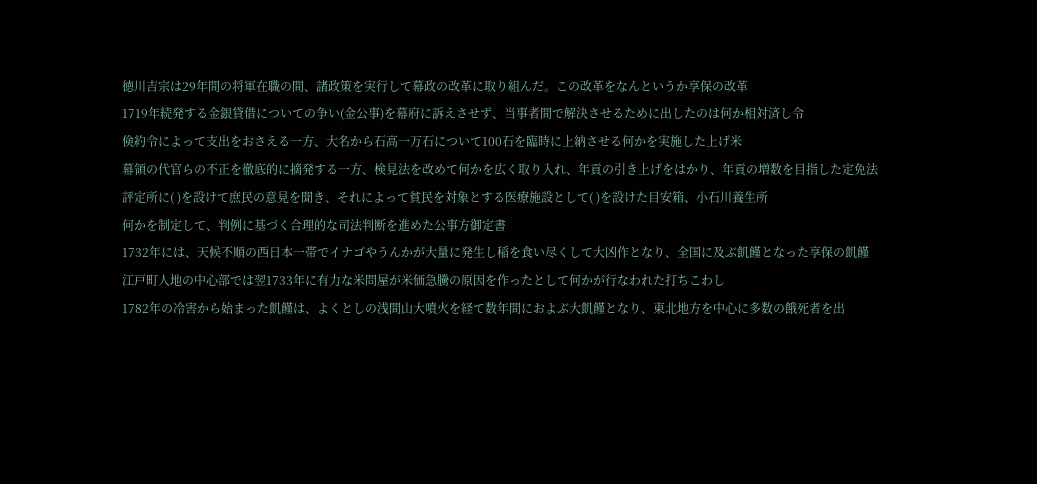徳川吉宗は29年間の将軍在職の間、諸政策を実行して幕政の改革に取り組んだ。この改革をなんというか享保の改革
1719年続発する金銀貸借についての争い(金公事)を幕府に訴えさせず、当事者間で解決させるために出したのは何か相対済し令
倹約令によって支出をおさえる一方、大名から石高一万石について100石を臨時に上納させる何かを実施した上げ米
幕領の代官らの不正を徹底的に摘発する一方、検見法を改めて何かを広く取り入れ、年貢の引き上げをはかり、年貢の増数を目指した定免法
評定所に( )を設けて庶民の意見を聞き、それによって貧民を対象とする医療施設として( )を設けた目安箱、小石川養生所
何かを制定して、判例に基づく合理的な司法判断を進めた公事方御定書
1732年には、天候不順の西日本一帯でイナゴやうんかが大量に発生し稲を食い尽くして大凶作となり、全国に及ぶ飢饉となった享保の飢饉
江戸町人地の中心部では翌1733年に有力な米問屋が米価急騰の原因を作ったとして何かが行なわれた打ちこわし
1782年の冷害から始まった飢饉は、よくとしの浅間山大噴火を経て数年間におよぶ大飢饉となり、東北地方を中心に多数の餓死者を出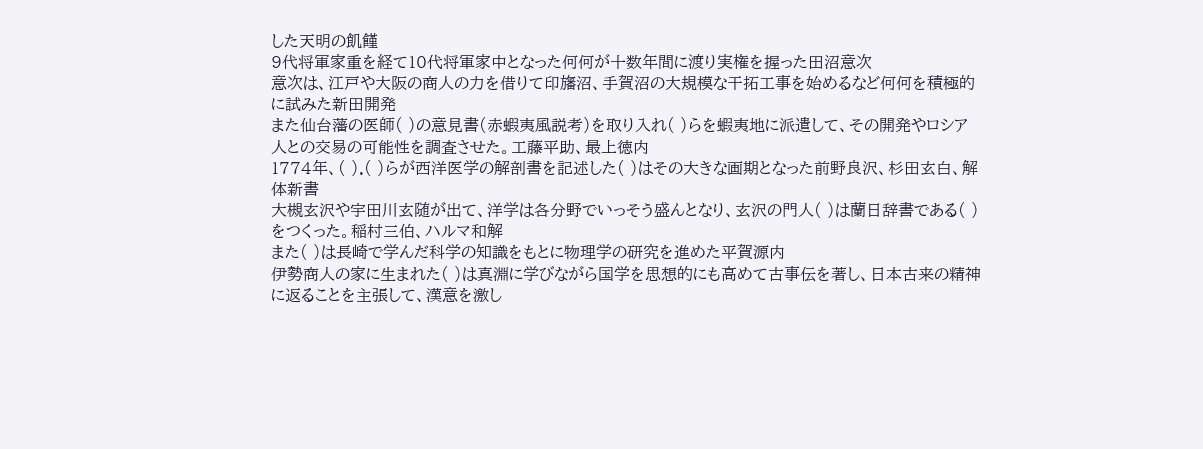した天明の飢饉
9代将軍家重を経て10代将軍家中となった何何が十数年間に渡り実権を握った田沼意次
意次は、江戸や大阪の商人の力を借りて印旛沼、手賀沼の大規模な干拓工事を始めるなど何何を積極的に試みた新田開発
また仙台藩の医師( )の意見書(赤蝦夷風説考)を取り入れ( )らを蝦夷地に派遣して、その開発やロシア人との交易の可能性を調査させた。工藤平助、最上徳内
1774年、( ).( )らが西洋医学の解剖書を記述した( )はその大きな画期となった前野良沢、杉田玄白、解体新書
大槻玄沢や宇田川玄随が出て、洋学は各分野でいっそう盛んとなり、玄沢の門人( )は蘭日辞書である( )をつくった。稲村三伯、ハルマ和解
また( )は長崎で学んだ科学の知識をもとに物理学の研究を進めた平賀源内
伊勢商人の家に生まれた( )は真淵に学びながら国学を思想的にも高めて古事伝を著し、日本古来の精神に返ることを主張して、漢意を激し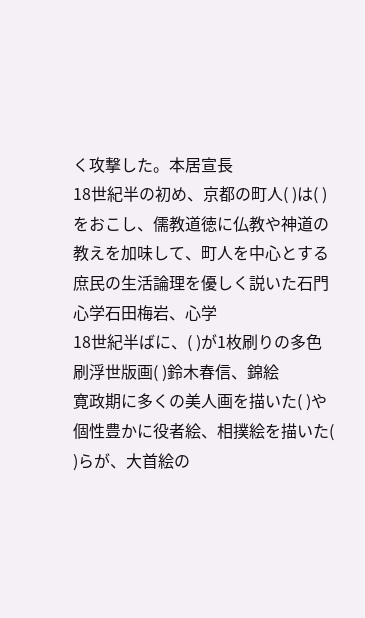く攻撃した。本居宣長
18世紀半の初め、京都の町人( )は( )をおこし、儒教道徳に仏教や神道の教えを加味して、町人を中心とする庶民の生活論理を優しく説いた石門心学石田梅岩、心学
18世紀半ばに、( )が1枚刷りの多色刷浮世版画( )鈴木春信、錦絵
寛政期に多くの美人画を描いた( )や個性豊かに役者絵、相撲絵を描いた( )らが、大首絵の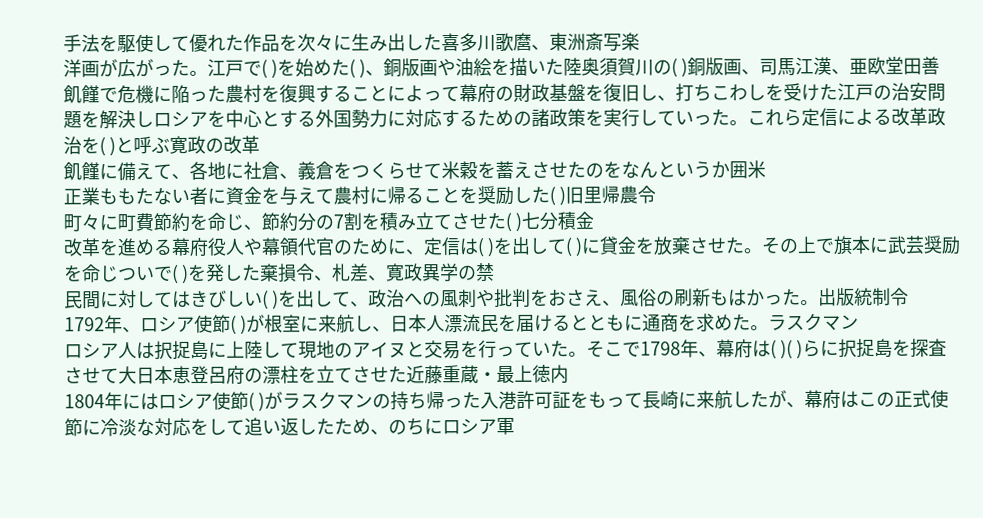手法を駆使して優れた作品を次々に生み出した喜多川歌麿、東洲斎写楽
洋画が広がった。江戸で( )を始めた( )、銅版画や油絵を描いた陸奥須賀川の( )銅版画、司馬江漢、亜欧堂田善
飢饉で危機に陥った農村を復興することによって幕府の財政基盤を復旧し、打ちこわしを受けた江戸の治安問題を解決しロシアを中心とする外国勢力に対応するための諸政策を実行していった。これら定信による改革政治を( )と呼ぶ寛政の改革
飢饉に備えて、各地に社倉、義倉をつくらせて米穀を蓄えさせたのをなんというか囲米
正業ももたない者に資金を与えて農村に帰ることを奨励した( )旧里帰農令
町々に町費節約を命じ、節約分の7割を積み立てさせた( )七分積金
改革を進める幕府役人や幕領代官のために、定信は( )を出して( )に貸金を放棄させた。その上で旗本に武芸奨励を命じついで( )を発した棄損令、札差、寛政異学の禁
民間に対してはきびしい( )を出して、政治への風刺や批判をおさえ、風俗の刷新もはかった。出版統制令
1792年、ロシア使節( )が根室に来航し、日本人漂流民を届けるとともに通商を求めた。ラスクマン
ロシア人は択捉島に上陸して現地のアイヌと交易を行っていた。そこで1798年、幕府は( )( )らに択捉島を探査させて大日本恵登呂府の漂柱を立てさせた近藤重蔵・最上徳内
1804年にはロシア使節( )がラスクマンの持ち帰った入港許可証をもって長崎に来航したが、幕府はこの正式使節に冷淡な対応をして追い返したため、のちにロシア軍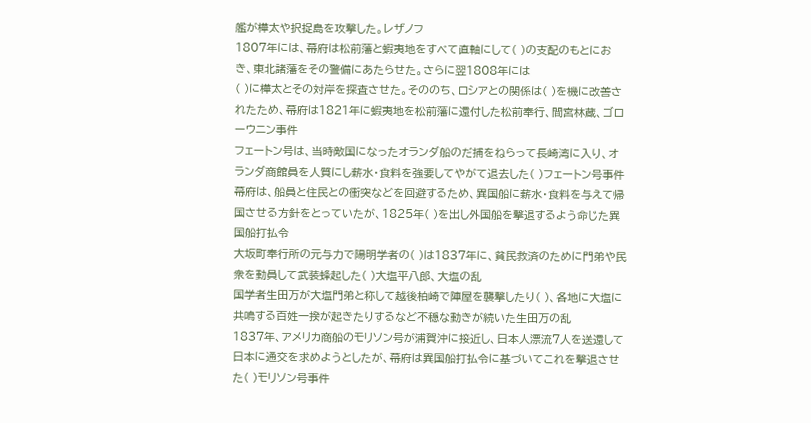艦が樺太や択捉島を攻撃した。レザノフ
1807年には、幕府は松前藩と蝦夷地をすべて直軸にして( )の支配のもとにおき、東北諸藩をその警備にあたらせた。さらに翌1808年には
( )に樺太とその対岸を探査させた。そののち、ロシアとの関係は( )を機に改善されたため、幕府は1821年に蝦夷地を松前藩に還付した松前奉行、間宮林蔵、ゴローウニン事件
フェートン号は、当時敵国になったオランダ船のだ捕をねらって長崎湾に入り、オランダ商館員を人質にし薪水・食料を強要してやがて退去した( )フェートン号事件
幕府は、船員と住民との衝突などを回避するため、異国船に薪水・食料を与えて帰国させる方針をとっていたが、1825年( )を出し外国船を撃退するよう命じた異国船打払令
大坂町奉行所の元与力で陽明学者の( )は1837年に、貧民救済のために門弟や民衆を動員して武装蜂起した( )大塩平八郎、大塩の乱
国学者生田万が大塩門弟と称して越後柏崎で陣屋を襲撃したり( )、各地に大塩に共鳴する百姓一揆が起きたりするなど不穏な動きが続いた生田万の乱
1837年、アメリカ商船のモリソン号が浦賀沖に接近し、日本人漂流7人を送還して日本に通交を求めようとしたが、幕府は異国船打払令に基づいてこれを撃退させた( )モリソン号事件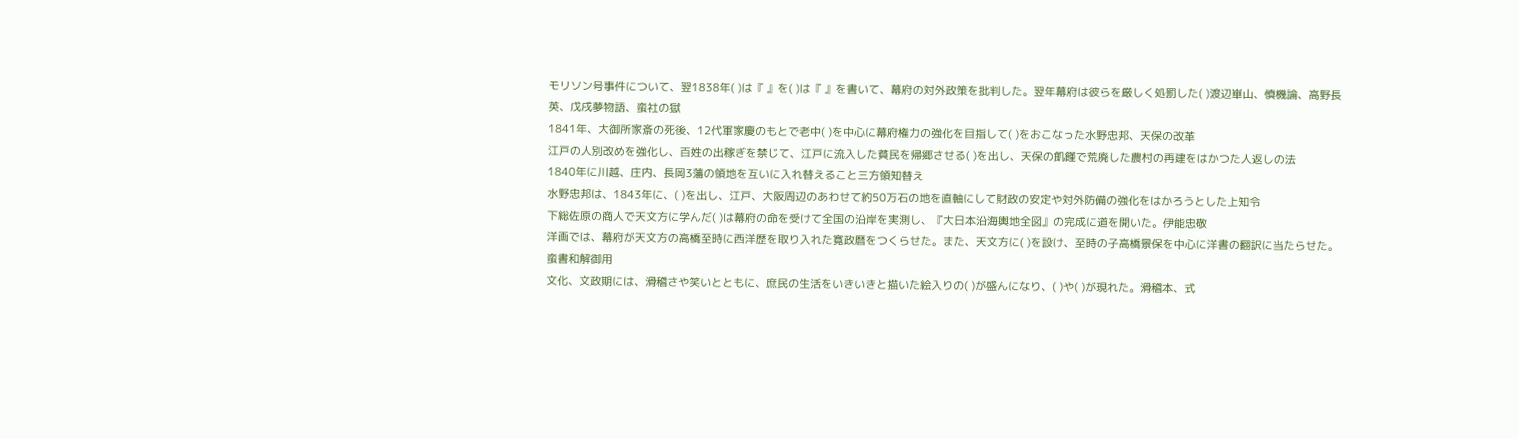モリソン号事件について、翌1838年( )は『 』を( )は『 』を書いて、幕府の対外政策を批判した。翌年幕府は彼らを厳しく処罰した( )渡辺崋山、慎機論、高野長英、戊戌夢物語、蛮社の獄
1841年、大御所家斎の死後、12代軍家慶のもとで老中( )を中心に幕府権力の強化を目指して( )をおこなった水野忠邦、天保の改革
江戸の人別改めを強化し、百姓の出稼ぎを禁じて、江戸に流入した貧民を帰郷させる( )を出し、天保の飢饉で荒廃した農村の再建をはかつた人返しの法
1840年に川越、庄内、長岡3藩の領地を互いに入れ替えること三方領知替え
水野忠邦は、1843年に、( )を出し、江戸、大阪周辺のあわせて約50万石の地を直軸にして財政の安定や対外防備の強化をはかろうとした上知令
下総佐原の商人で天文方に学んだ( )は幕府の命を受けて全国の沿岸を実測し、『大日本沿海輿地全図』の完成に道を開いた。伊能忠敬
洋画では、幕府が天文方の高橋至時に西洋歴を取り入れた寛政暦をつくらせた。また、天文方に( )を設け、至時の子高橋景保を中心に洋書の翻訳に当たらせた。蛮書和解御用
文化、文政期には、滑稽さや笑いとともに、庶民の生活をいきいきと描いた絵入りの( )が盛んになり、( )や( )が現れた。滑稽本、式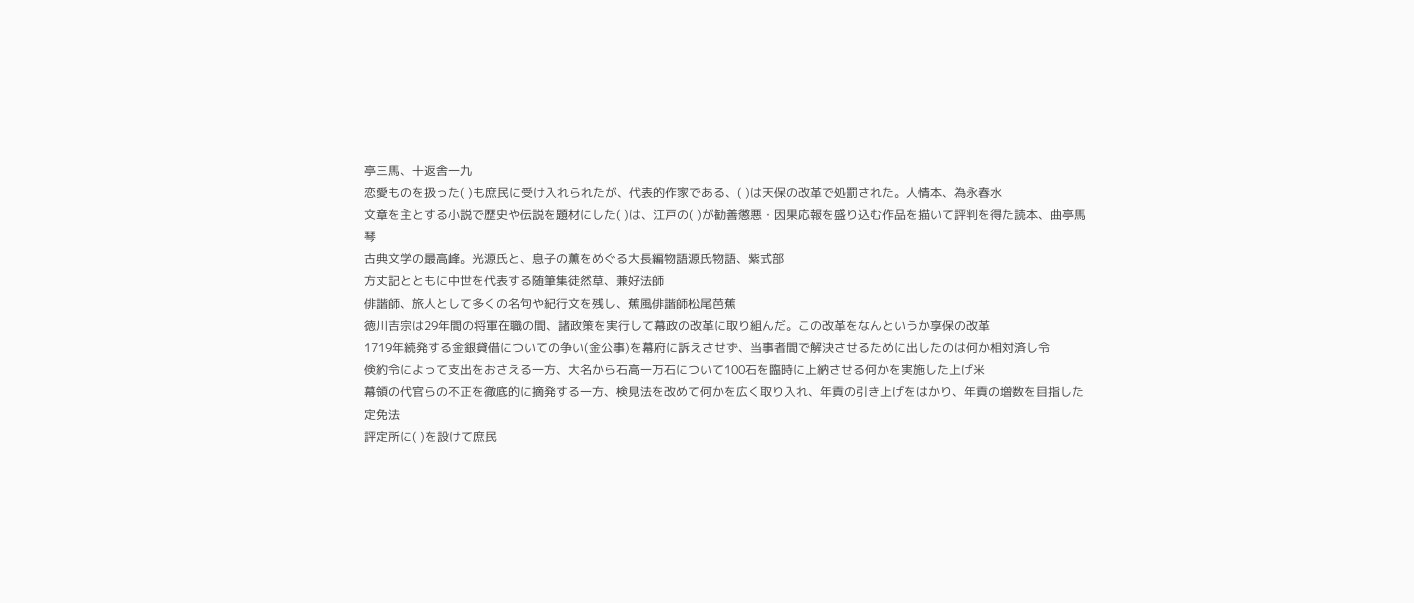亭三馬、十返舎一九
恋愛ものを扱った( )も庶民に受け入れられたが、代表的作家である、( )は天保の改革で処罰された。人情本、為永春水
文章を主とする小説で歴史や伝説を題材にした( )は、江戸の( )が勧善懲悪・因果応報を盛り込む作品を描いて評判を得た読本、曲亭馬琴
古典文学の最高峰。光源氏と、息子の薫をめぐる大長編物語源氏物語、紫式部
方丈記とともに中世を代表する随筆集徒然草、兼好法師
俳諧師、旅人として多くの名句や紀行文を残し、蕉風俳諧師松尾芭蕉
徳川吉宗は29年間の将軍在職の間、諸政策を実行して幕政の改革に取り組んだ。この改革をなんというか享保の改革
1719年続発する金銀貸借についての争い(金公事)を幕府に訴えさせず、当事者間で解決させるために出したのは何か相対済し令
倹約令によって支出をおさえる一方、大名から石高一万石について100石を臨時に上納させる何かを実施した上げ米
幕領の代官らの不正を徹底的に摘発する一方、検見法を改めて何かを広く取り入れ、年貢の引き上げをはかり、年貢の増数を目指した定免法
評定所に( )を設けて庶民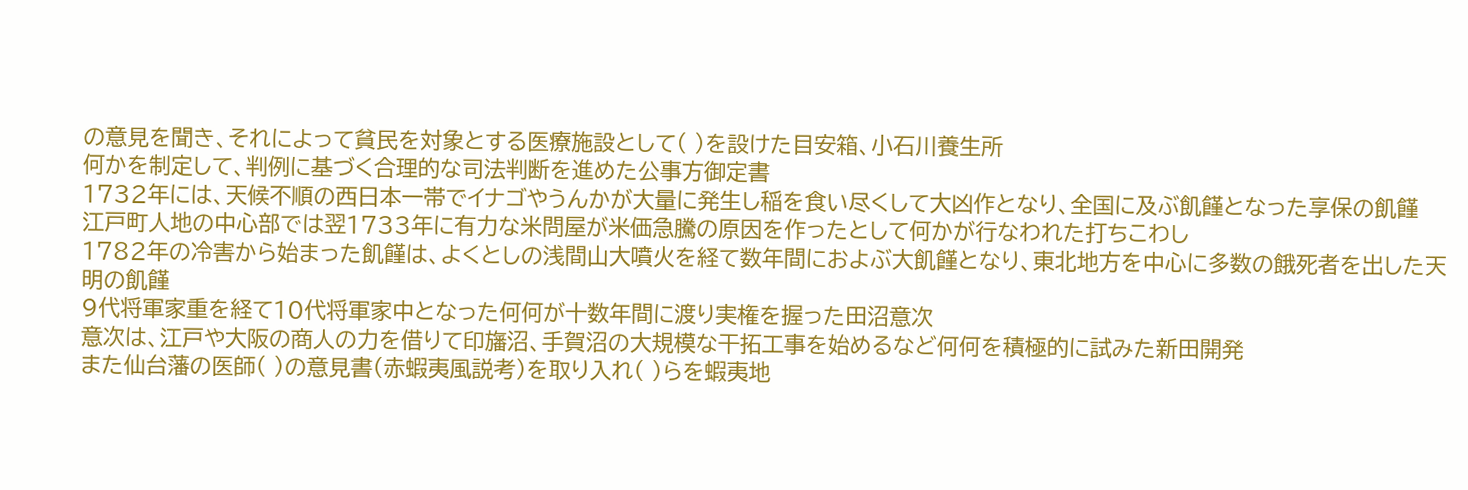の意見を聞き、それによって貧民を対象とする医療施設として( )を設けた目安箱、小石川養生所
何かを制定して、判例に基づく合理的な司法判断を進めた公事方御定書
1732年には、天候不順の西日本一帯でイナゴやうんかが大量に発生し稲を食い尽くして大凶作となり、全国に及ぶ飢饉となった享保の飢饉
江戸町人地の中心部では翌1733年に有力な米問屋が米価急騰の原因を作ったとして何かが行なわれた打ちこわし
1782年の冷害から始まった飢饉は、よくとしの浅間山大噴火を経て数年間におよぶ大飢饉となり、東北地方を中心に多数の餓死者を出した天明の飢饉
9代将軍家重を経て10代将軍家中となった何何が十数年間に渡り実権を握った田沼意次
意次は、江戸や大阪の商人の力を借りて印旛沼、手賀沼の大規模な干拓工事を始めるなど何何を積極的に試みた新田開発
また仙台藩の医師( )の意見書(赤蝦夷風説考)を取り入れ( )らを蝦夷地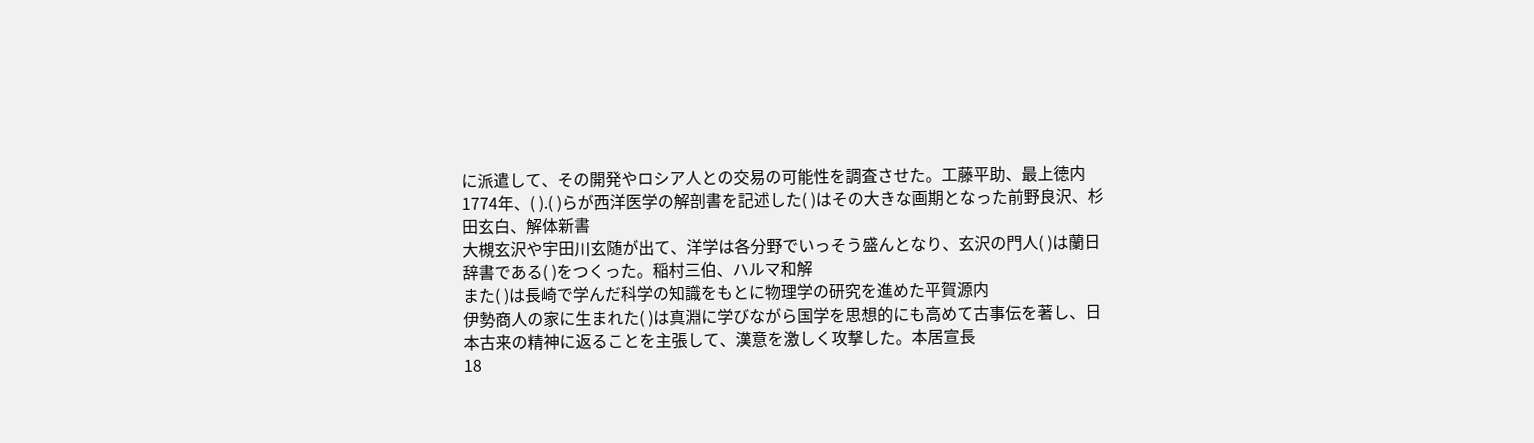に派遣して、その開発やロシア人との交易の可能性を調査させた。工藤平助、最上徳内
1774年、( ).( )らが西洋医学の解剖書を記述した( )はその大きな画期となった前野良沢、杉田玄白、解体新書
大槻玄沢や宇田川玄随が出て、洋学は各分野でいっそう盛んとなり、玄沢の門人( )は蘭日辞書である( )をつくった。稲村三伯、ハルマ和解
また( )は長崎で学んだ科学の知識をもとに物理学の研究を進めた平賀源内
伊勢商人の家に生まれた( )は真淵に学びながら国学を思想的にも高めて古事伝を著し、日本古来の精神に返ることを主張して、漢意を激しく攻撃した。本居宣長
18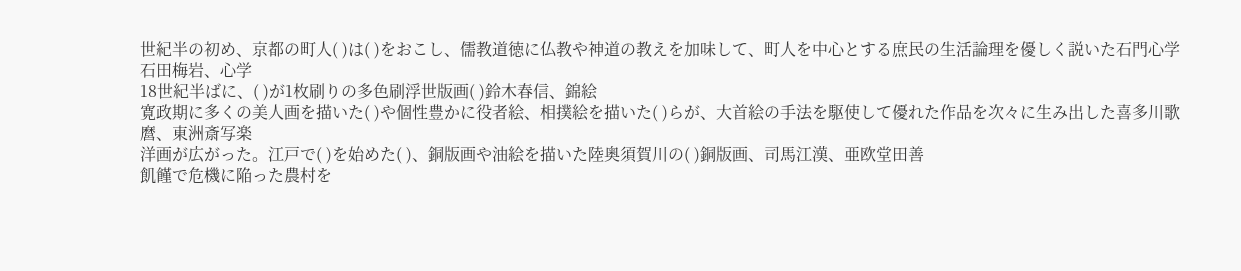世紀半の初め、京都の町人( )は( )をおこし、儒教道徳に仏教や神道の教えを加味して、町人を中心とする庶民の生活論理を優しく説いた石門心学石田梅岩、心学
18世紀半ばに、( )が1枚刷りの多色刷浮世版画( )鈴木春信、錦絵
寛政期に多くの美人画を描いた( )や個性豊かに役者絵、相撲絵を描いた( )らが、大首絵の手法を駆使して優れた作品を次々に生み出した喜多川歌麿、東洲斎写楽
洋画が広がった。江戸で( )を始めた( )、銅版画や油絵を描いた陸奥須賀川の( )銅版画、司馬江漢、亜欧堂田善
飢饉で危機に陥った農村を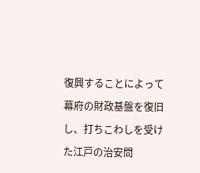復興することによって幕府の財政基盤を復旧し、打ちこわしを受けた江戸の治安問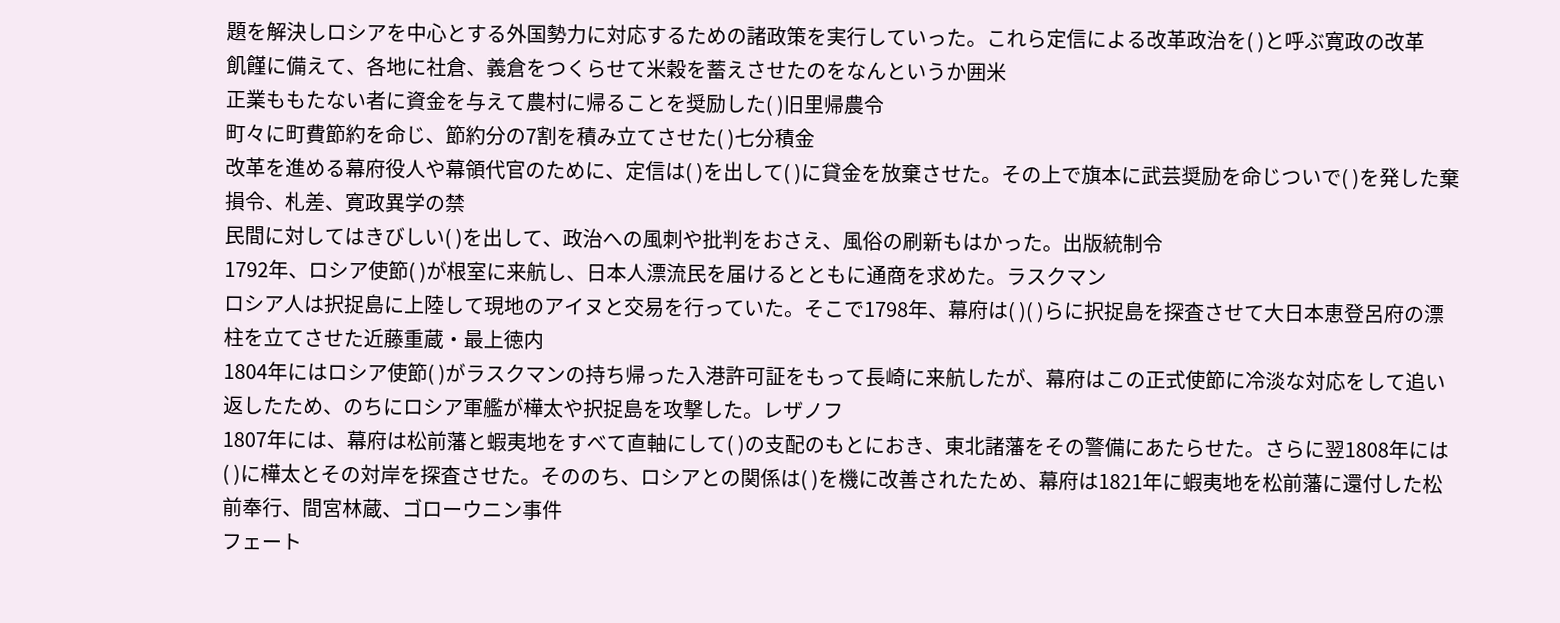題を解決しロシアを中心とする外国勢力に対応するための諸政策を実行していった。これら定信による改革政治を( )と呼ぶ寛政の改革
飢饉に備えて、各地に社倉、義倉をつくらせて米穀を蓄えさせたのをなんというか囲米
正業ももたない者に資金を与えて農村に帰ることを奨励した( )旧里帰農令
町々に町費節約を命じ、節約分の7割を積み立てさせた( )七分積金
改革を進める幕府役人や幕領代官のために、定信は( )を出して( )に貸金を放棄させた。その上で旗本に武芸奨励を命じついで( )を発した棄損令、札差、寛政異学の禁
民間に対してはきびしい( )を出して、政治への風刺や批判をおさえ、風俗の刷新もはかった。出版統制令
1792年、ロシア使節( )が根室に来航し、日本人漂流民を届けるとともに通商を求めた。ラスクマン
ロシア人は択捉島に上陸して現地のアイヌと交易を行っていた。そこで1798年、幕府は( )( )らに択捉島を探査させて大日本恵登呂府の漂柱を立てさせた近藤重蔵・最上徳内
1804年にはロシア使節( )がラスクマンの持ち帰った入港許可証をもって長崎に来航したが、幕府はこの正式使節に冷淡な対応をして追い返したため、のちにロシア軍艦が樺太や択捉島を攻撃した。レザノフ
1807年には、幕府は松前藩と蝦夷地をすべて直軸にして( )の支配のもとにおき、東北諸藩をその警備にあたらせた。さらに翌1808年には
( )に樺太とその対岸を探査させた。そののち、ロシアとの関係は( )を機に改善されたため、幕府は1821年に蝦夷地を松前藩に還付した松前奉行、間宮林蔵、ゴローウニン事件
フェート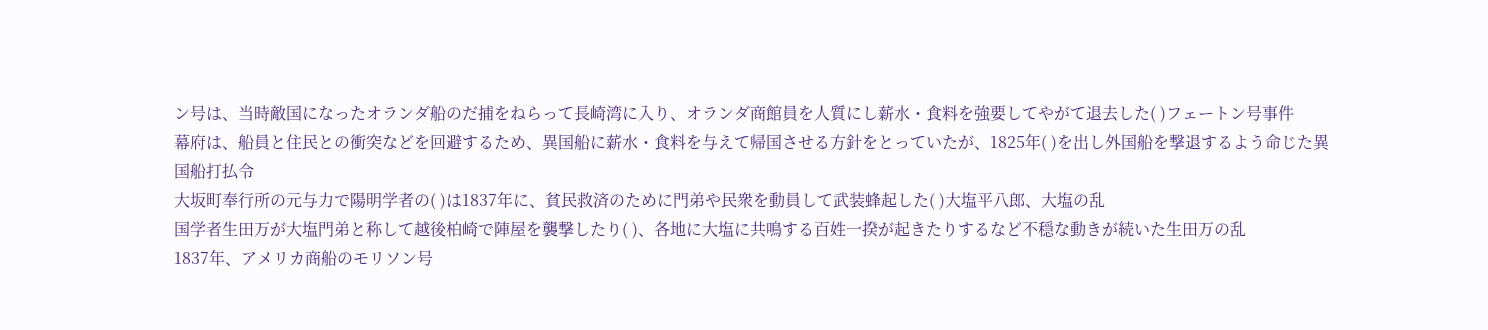ン号は、当時敵国になったオランダ船のだ捕をねらって長崎湾に入り、オランダ商館員を人質にし薪水・食料を強要してやがて退去した( )フェートン号事件
幕府は、船員と住民との衝突などを回避するため、異国船に薪水・食料を与えて帰国させる方針をとっていたが、1825年( )を出し外国船を撃退するよう命じた異国船打払令
大坂町奉行所の元与力で陽明学者の( )は1837年に、貧民救済のために門弟や民衆を動員して武装蜂起した( )大塩平八郎、大塩の乱
国学者生田万が大塩門弟と称して越後柏崎で陣屋を襲撃したり( )、各地に大塩に共鳴する百姓一揆が起きたりするなど不穏な動きが続いた生田万の乱
1837年、アメリカ商船のモリソン号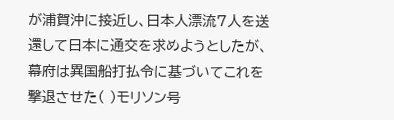が浦賀沖に接近し、日本人漂流7人を送還して日本に通交を求めようとしたが、幕府は異国船打払令に基づいてこれを撃退させた( )モリソン号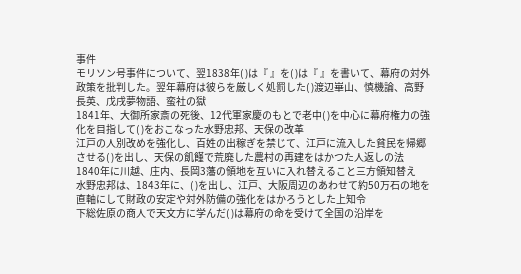事件
モリソン号事件について、翌1838年( )は『 』を( )は『 』を書いて、幕府の対外政策を批判した。翌年幕府は彼らを厳しく処罰した( )渡辺崋山、慎機論、高野長英、戊戌夢物語、蛮社の獄
1841年、大御所家斎の死後、12代軍家慶のもとで老中( )を中心に幕府権力の強化を目指して( )をおこなった水野忠邦、天保の改革
江戸の人別改めを強化し、百姓の出稼ぎを禁じて、江戸に流入した貧民を帰郷させる( )を出し、天保の飢饉で荒廃した農村の再建をはかつた人返しの法
1840年に川越、庄内、長岡3藩の領地を互いに入れ替えること三方領知替え
水野忠邦は、1843年に、( )を出し、江戸、大阪周辺のあわせて約50万石の地を直軸にして財政の安定や対外防備の強化をはかろうとした上知令
下総佐原の商人で天文方に学んだ( )は幕府の命を受けて全国の沿岸を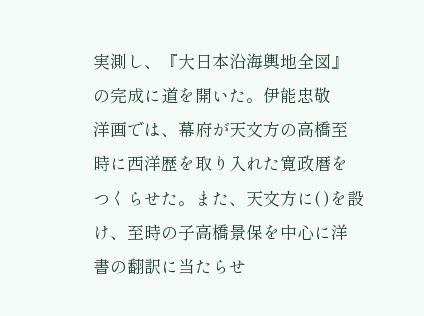実測し、『大日本沿海輿地全図』の完成に道を開いた。伊能忠敬
洋画では、幕府が天文方の高橋至時に西洋歴を取り入れた寛政暦をつくらせた。また、天文方に( )を設け、至時の子高橋景保を中心に洋書の翻訳に当たらせ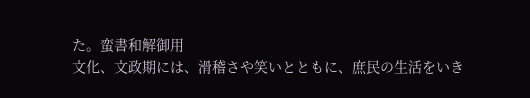た。蛮書和解御用
文化、文政期には、滑稽さや笑いとともに、庶民の生活をいき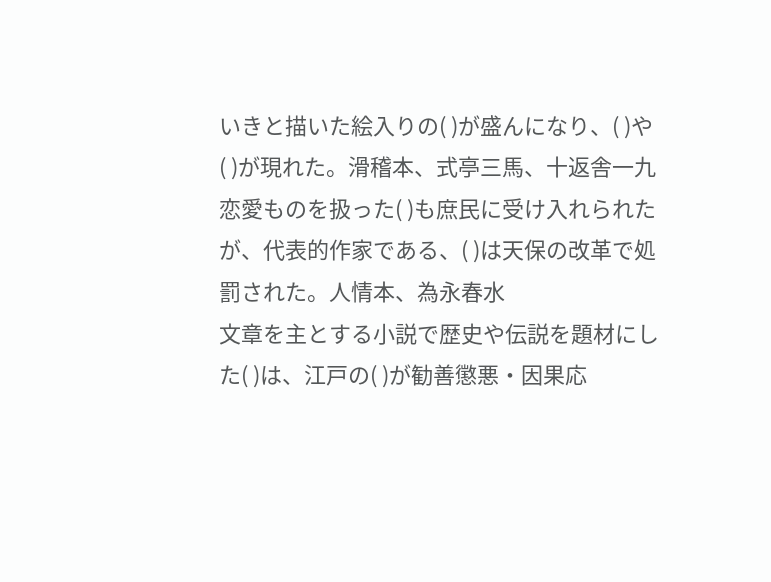いきと描いた絵入りの( )が盛んになり、( )や( )が現れた。滑稽本、式亭三馬、十返舎一九
恋愛ものを扱った( )も庶民に受け入れられたが、代表的作家である、( )は天保の改革で処罰された。人情本、為永春水
文章を主とする小説で歴史や伝説を題材にした( )は、江戸の( )が勧善懲悪・因果応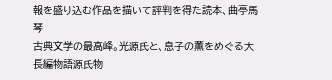報を盛り込む作品を描いて評判を得た読本、曲亭馬琴
古典文学の最高峰。光源氏と、息子の薫をめぐる大長編物語源氏物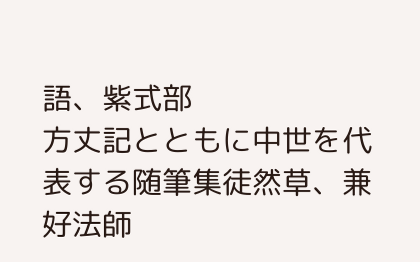語、紫式部
方丈記とともに中世を代表する随筆集徒然草、兼好法師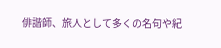俳諧師、旅人として多くの名句や紀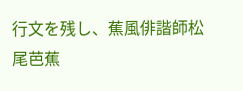行文を残し、蕉風俳諧師松尾芭蕉